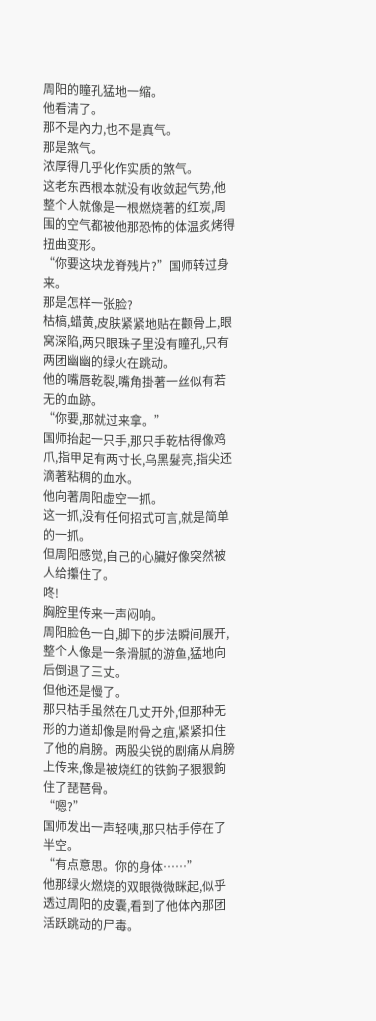周阳的瞳孔猛地一缩。
他看清了。
那不是內力,也不是真气。
那是煞气。
浓厚得几乎化作实质的煞气。
这老东西根本就没有收敛起气势,他整个人就像是一根燃烧著的红炭,周围的空气都被他那恐怖的体温炙烤得扭曲变形。
“你要这块龙脊残片?”国师转过身来。
那是怎样一张脸?
枯槁,蜡黄,皮肤紧紧地贴在颧骨上,眼窝深陷,两只眼珠子里没有瞳孔,只有两团幽幽的绿火在跳动。
他的嘴唇乾裂,嘴角掛著一丝似有若无的血跡。
“你要,那就过来拿。”
国师抬起一只手,那只手乾枯得像鸡爪,指甲足有两寸长,乌黑髮亮,指尖还滴著粘稠的血水。
他向著周阳虚空一抓。
这一抓,没有任何招式可言,就是简单的一抓。
但周阳感觉,自己的心臟好像突然被人给攥住了。
咚!
胸腔里传来一声闷响。
周阳脸色一白,脚下的步法瞬间展开,整个人像是一条滑腻的游鱼,猛地向后倒退了三丈。
但他还是慢了。
那只枯手虽然在几丈开外,但那种无形的力道却像是附骨之疽,紧紧扣住了他的肩膀。两股尖锐的剧痛从肩膀上传来,像是被烧红的铁鉤子狠狠鉤住了琵琶骨。
“嗯?”
国师发出一声轻咦,那只枯手停在了半空。
“有点意思。你的身体……”
他那绿火燃烧的双眼微微眯起,似乎透过周阳的皮囊,看到了他体內那团活跃跳动的尸毒。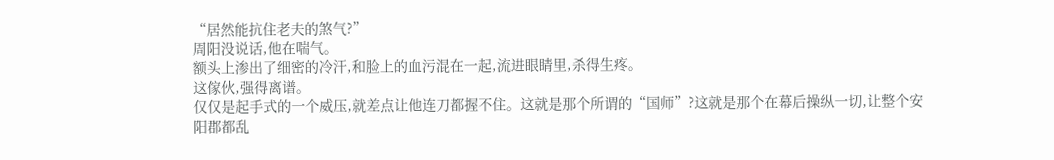“居然能抗住老夫的煞气?”
周阳没说话,他在喘气。
额头上渗出了细密的冷汗,和脸上的血污混在一起,流进眼睛里,杀得生疼。
这傢伙,强得离谱。
仅仅是起手式的一个威压,就差点让他连刀都握不住。这就是那个所谓的“国师”?这就是那个在幕后操纵一切,让整个安阳郡都乱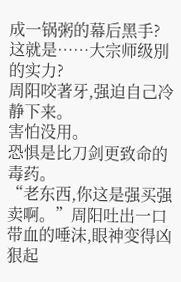成一锅粥的幕后黑手?
这就是……大宗师级別的实力?
周阳咬著牙,强迫自己冷静下来。
害怕没用。
恐惧是比刀剑更致命的毒药。
“老东西,你这是强买强卖啊。”周阳吐出一口带血的唾沫,眼神变得凶狠起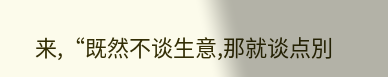来,“既然不谈生意,那就谈点別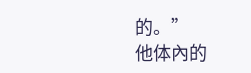的。”
他体內的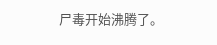尸毒开始沸腾了。